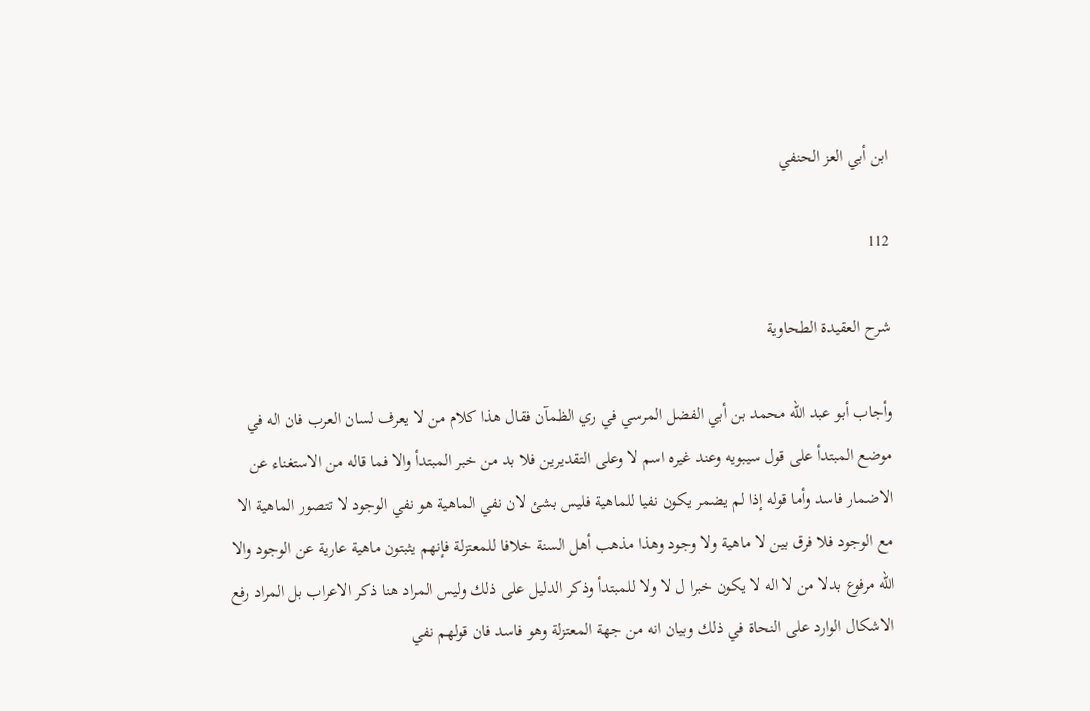ابن أبي العز الحنفي

112

شرح العقيدة الطحاوية

وأجاب أبو عبد الله محمد بن أبي الفضل المرسي في ري الظمآن فقال هذا كلام من لا يعرف لسان العرب فان اله في موضع المبتدأ على قول سيبويه وعند غيره اسم لا وعلى التقديرين فلا بد من خبر المبتدأ والا فما قاله من الاستغناء عن الاضمار فاسد وأما قوله إذا لم يضمر يكون نفيا للماهية فليس بشئ لان نفي الماهية هو نفي الوجود لا تتصور الماهية الا مع الوجود فلا فرق بين لا ماهية ولا وجود وهذا مذهب أهل السنة خلافا للمعتزلة فإنهم يثبتون ماهية عارية عن الوجود والا الله مرفوع بدلا من لا اله لا يكون خبرا ل لا ولا للمبتدأ وذكر الدليل على ذلك وليس المراد هنا ذكر الاعراب بل المراد رفع الاشكال الوارد على النحاة في ذلك وبيان انه من جهة المعتزلة وهو فاسد فان قولهم نفي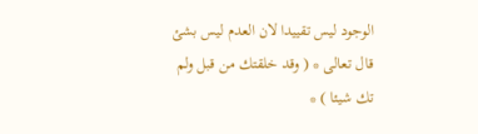الوجود ليس تقييدا لان العدم ليس بشئ قال تعالى * ( وقد خلقتك من قبل ولم تك شيئا ) *